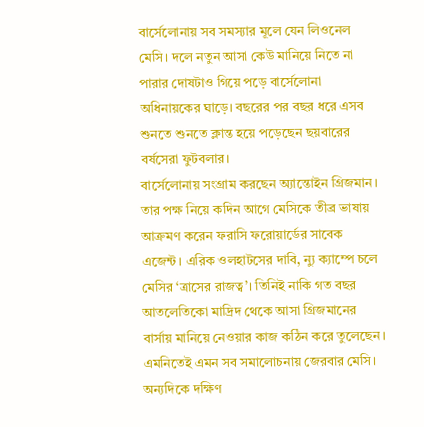বার্সেলোনায় সব সমস্যার মূলে যেন লিওনেল মেসি। দলে নতুন আসা কেউ মানিয়ে নিতে না পারার দোষটাও গিয়ে পড়ে বার্সেলোনা অধিনায়কের ঘাড়ে। বছরের পর বছর ধরে এসব শুনতে শুনতে ক্লান্ত হয়ে পড়েছেন ছয়বারের বর্ষসেরা ফুটবলার।
বার্সেলোনায় সংগ্রাম করছেন অ্যান্তোইন গ্রিজমান। তার পক্ষ নিয়ে কদিন আগে মেসিকে তীব্র ভাষায় আক্রমণ করেন ফরাসি ফরোয়ার্ডের সাবেক এজেন্ট। এরিক ওলহাটসের দাবি, ন্যু ক্যাম্পে চলে মেসির ‘ত্রাসের রাজত্ব’। তিনিই নাকি গত বছর আতলেতিকো মাদ্রিদ থেকে আসা গ্রিজমানের বার্সায় মানিয়ে নেওয়ার কাজ কঠিন করে তুলেছেন।
এমনিতেই এমন সব সমালোচনায় জেরবার মেসি। অন্যদিকে দক্ষিণ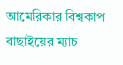আমেরিকার বিশ্বকাপ বাছাইয়ের ম্যাচ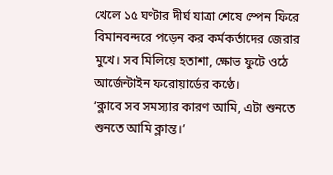খেলে ১৫ ঘণ্টার দীর্ঘ যাত্রা শেষে স্পেন ফিরে বিমানবন্দরে পড়েন কর কর্মকর্তাদের জেরার মুখে। সব মিলিয়ে হতাশা, ক্ষোভ ফুটে ওঠে আর্জেন্টাইন ফরোয়ার্ডের কণ্ঠে।
‘ক্লাবে সব সমস্যার কারণ আমি, এটা শুনতে শুনতে আমি ক্লান্ত।’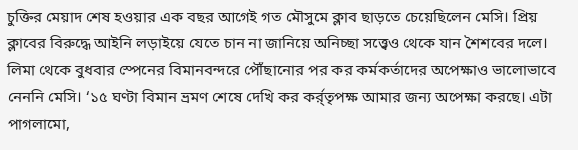চুক্তির মেয়াদ শেষ হওয়ার এক বছর আগেই গত মৌসুমে ক্লাব ছাড়তে চেয়েছিলেন মেসি। প্রিয় ক্লাবের বিরুদ্ধে আইনি লড়াইয়ে যেতে চান না জানিয়ে অনিচ্ছা সত্ত্বেও থেকে যান শৈশবের দলে। লিমা থেকে বুধবার স্পেনের বিমানবন্দরে পৌঁছানোর পর কর কর্মকর্তাদের অপেক্ষাও ভালোভাবে নেননি মেসি। ‘১৫ ঘণ্টা বিমান ভ্রমণ শেষে দেখি কর কর্র্তৃপক্ষ আমার জন্য অপেক্ষা করছে। এটা পাগলামো,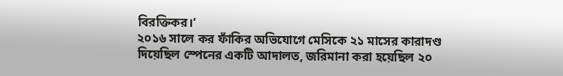বিরক্তিকর।’
২০১৬ সালে কর ফাঁকির অভিযোগে মেসিকে ২১ মাসের কারাদণ্ড দিয়েছিল স্পেনের একটি আদালত, জরিমানা করা হয়েছিল ২০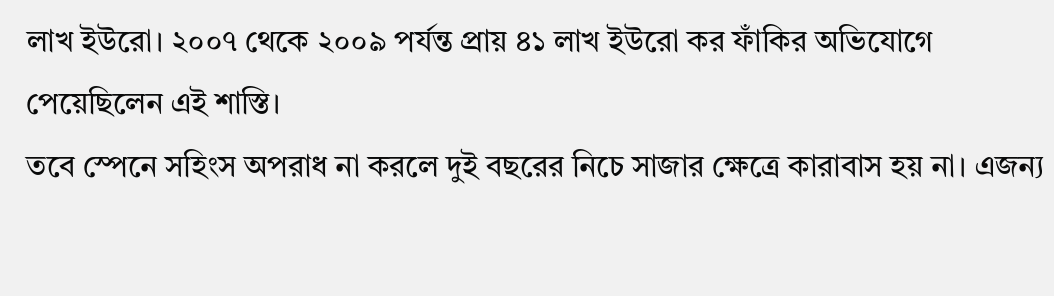লাখ ইউরো। ২০০৭ থেকে ২০০৯ পর্যন্ত প্রায় ৪১ লাখ ইউরো কর ফাঁকির অভিযোগে পেয়েছিলেন এই শাস্তি।
তবে স্পেনে সহিংস অপরাধ না করলে দুই বছরের নিচে সাজার ক্ষেত্রে কারাবাস হয় না। এজন্য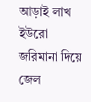আড়াই লাখ ইউরো জরিমানা দিয়ে জেল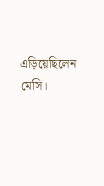এড়িয়েছিলেন মেসি।